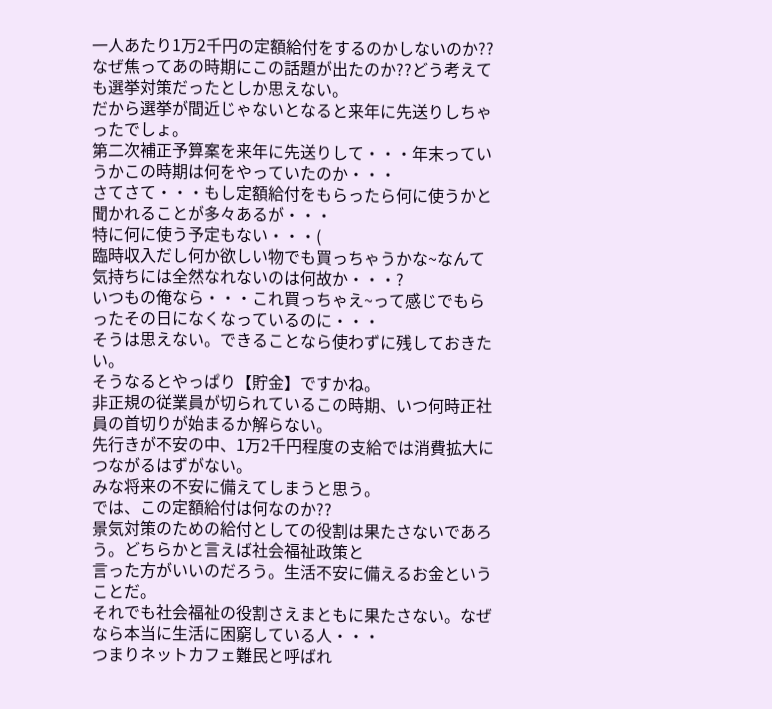一人あたり1万2千円の定額給付をするのかしないのか??
なぜ焦ってあの時期にこの話題が出たのか??どう考えても選挙対策だったとしか思えない。
だから選挙が間近じゃないとなると来年に先送りしちゃったでしょ。
第二次補正予算案を来年に先送りして・・・年末っていうかこの時期は何をやっていたのか・・・
さてさて・・・もし定額給付をもらったら何に使うかと聞かれることが多々あるが・・・
特に何に使う予定もない・・・(
臨時収入だし何か欲しい物でも買っちゃうかな~なんて気持ちには全然なれないのは何故か・・・?
いつもの俺なら・・・これ買っちゃえ~って感じでもらったその日になくなっているのに・・・
そうは思えない。できることなら使わずに残しておきたい。
そうなるとやっぱり【貯金】ですかね。
非正規の従業員が切られているこの時期、いつ何時正社員の首切りが始まるか解らない。
先行きが不安の中、1万2千円程度の支給では消費拡大につながるはずがない。
みな将来の不安に備えてしまうと思う。
では、この定額給付は何なのか??
景気対策のための給付としての役割は果たさないであろう。どちらかと言えば社会福祉政策と
言った方がいいのだろう。生活不安に備えるお金ということだ。
それでも社会福祉の役割さえまともに果たさない。なぜなら本当に生活に困窮している人・・・
つまりネットカフェ難民と呼ばれ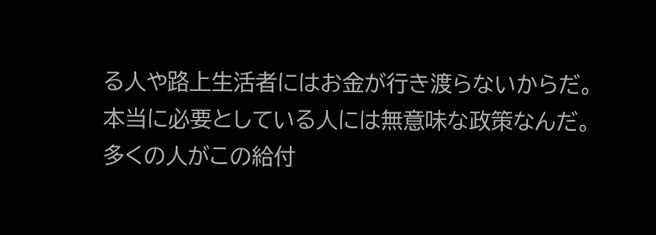る人や路上生活者にはお金が行き渡らないからだ。
本当に必要としている人には無意味な政策なんだ。
多くの人がこの給付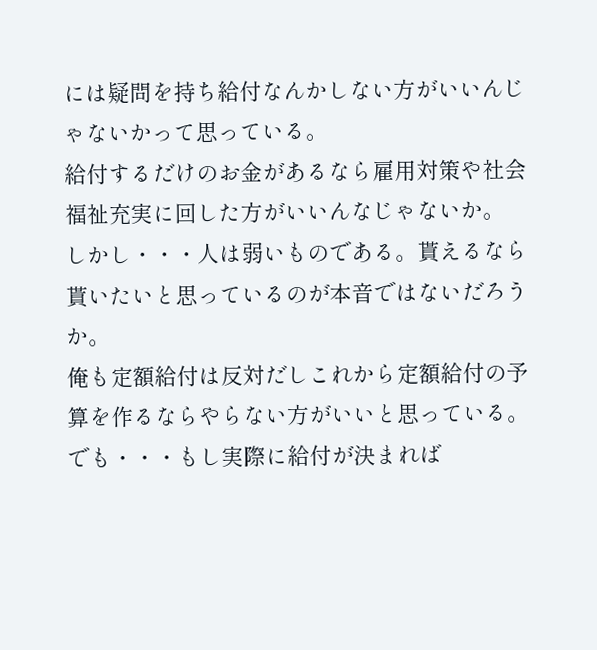には疑問を持ち給付なんかしない方がいいんじゃないかって思っている。
給付するだけのお金があるなら雇用対策や社会福祉充実に回した方がいいんなじゃないか。
しかし・・・人は弱いものである。貰えるなら貰いたいと思っているのが本音ではないだろうか。
俺も定額給付は反対だしこれから定額給付の予算を作るならやらない方がいいと思っている。
でも・・・もし実際に給付が決まれば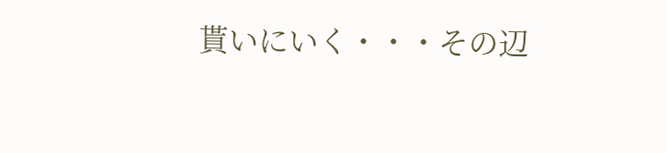貰いにいく・・・その辺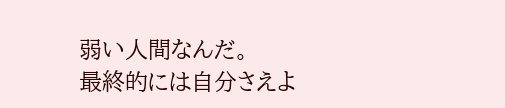弱い人間なんだ。
最終的には自分さえよ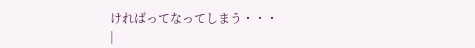ければってなってしまう・・・
|